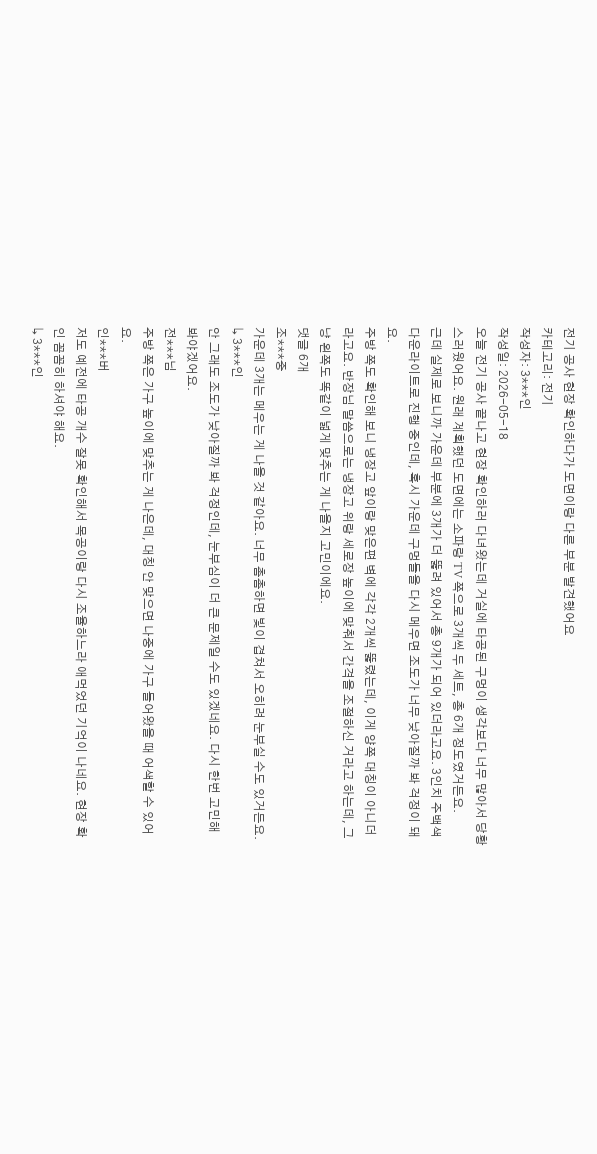전기 공사 현장 확인하다가 도면이랑 다른 부분 발견했어요
카테고리: 전기
작성자: 3***인
작성일: 2026-05-18
오늘 전기 공사 끝나고 현장 확인하러 다녀왔는데 거실에 타공된 구멍이 생각보다 너무 많아서 당황스러웠어요. 원래 계획했던 도면에는 소파랑 TV 쪽으로 3개씩 두 세트, 총 6개 정도였거든요.
근데 실제로 보니까 가운데 부분에 3개가 더 뚫려 있어서 총 9개가 되어 있더라고요. 3인치 주백색 다운라이트로 진행 중인데, 혹시 가운데 구멍들을 다시 메우면 조도가 너무 낮아질까 봐 걱정이 돼요.
주방 쪽도 확인해 보니 냉장고 앞이랑 맞은편 벽에 각각 2개씩 뚫렸는데, 이게 양쪽 대칭이 아니더라고요. 반장님 말씀으로는 냉장고 위랑 세로장 높이에 맞춰서 간격을 조절하신 거라고 하는데, 그냥 왼쪽도 똑같이 넓게 맞추는 게 나을지 고민이에요.
댓글 6개
조***중
가운데 3개는 메우는 게 나을 것 같아요. 너무 촘촘하면 빛이 겹쳐서 오히려 눈부실 수도 있거든요.
↳ 3***인
안 그래도 조도가 낮아질까 봐 걱정인데, 눈부심이 더 큰 문제일 수도 있겠네요. 다시 한번 고민해 봐야겠어요.
전***님
주방 쪽은 가구 높이에 맞추는 게 나은데, 대칭 안 맞으면 나중에 가구 들어왔을 때 어색할 수 있어요.
인***버
저도 예전에 타공 개수 잘못 확인해서 목공이랑 다시 조율하느라 애먹었던 기억이 나네요. 현장 확인 꼼꼼히 하셔야 해요.
↳ 3***인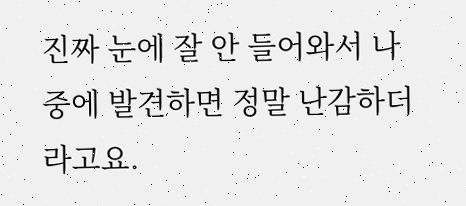진짜 눈에 잘 안 들어와서 나중에 발견하면 정말 난감하더라고요.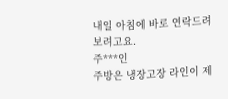내일 아침에 바로 연락드려보려고요.
주***인
주방은 냉장고장 라인이 제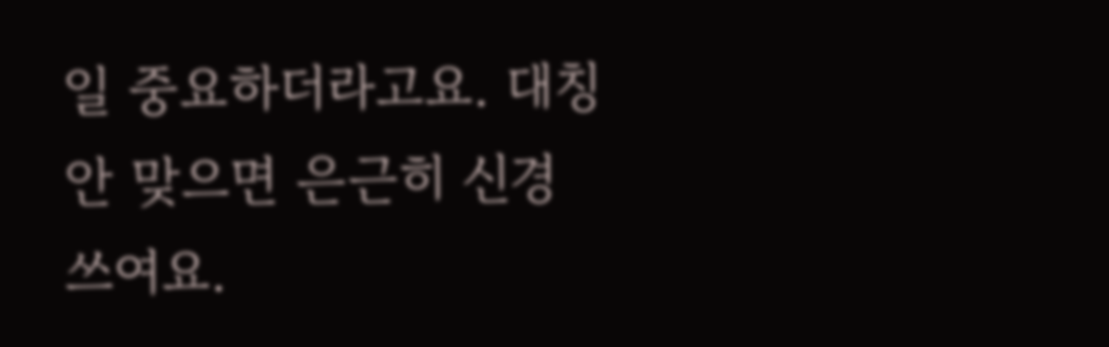일 중요하더라고요. 대칭 안 맞으면 은근히 신경 쓰여요.